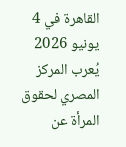القاهرة في 4 يونيو 2026
يُعرب المركز المصري لحقوق المرأة عن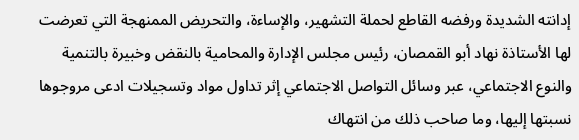إدانته الشديدة ورفضه القاطع لحملة التشهير، والإساءة، والتحريض الممنهجة التي تعرضت لها الأستاذة نهاد أبو القمصان، رئيس مجلس الإدارة والمحامية بالنقض وخبيرة بالتنمية والنوع الاجتماعي، عبر وسائل التواصل الاجتماعي إثر تداول مواد وتسجيلات ادعى مروجوها نسبتها إليها، وما صاحب ذلك من انتهاك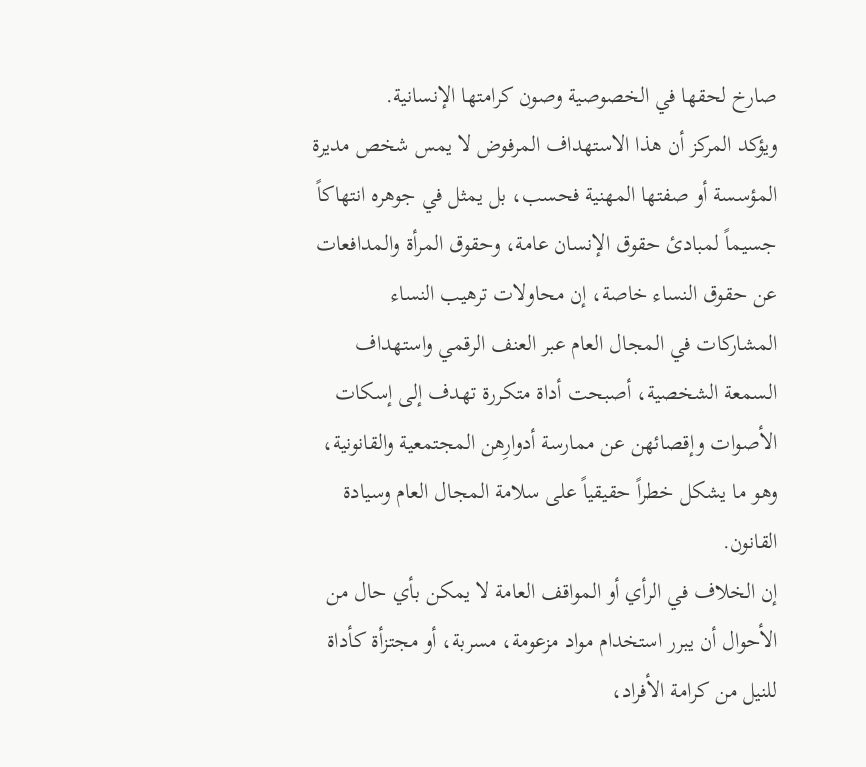صارخ لحقها في الخصوصية وصون كرامتها الإنسانية.
ويؤكد المركز أن هذا الاستهداف المرفوض لا يمس شخص مديرة المؤسسة أو صفتها المهنية فحسب، بل يمثل في جوهره انتهاكاً جسيماً لمبادئ حقوق الإنسان عامة، وحقوق المرأة والمدافعات عن حقوق النساء خاصة، إن محاولات ترهيب النساء المشاركات في المجال العام عبر العنف الرقمي واستهداف السمعة الشخصية، أصبحت أداة متكررة تهدف إلى إسكات الأصوات وإقصائهن عن ممارسة أدوارِهن المجتمعية والقانونية، وهو ما يشكل خطراً حقيقياً على سلامة المجال العام وسيادة القانون.
إن الخلاف في الرأي أو المواقف العامة لا يمكن بأي حال من الأحوال أن يبرر استخدام مواد مزعومة، مسربة، أو مجتزأة كأداة للنيل من كرامة الأفراد،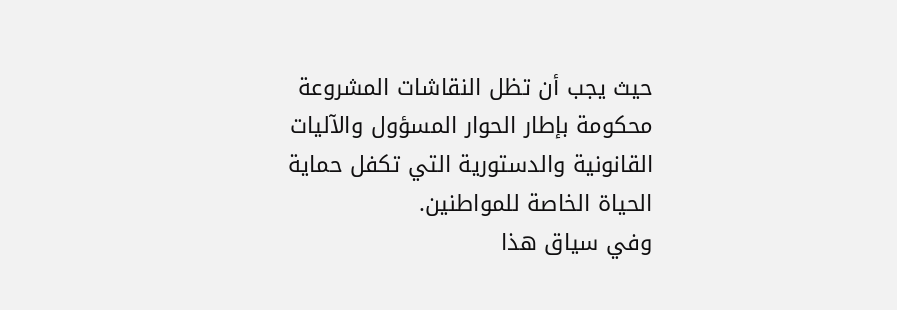حيث يجب أن تظل النقاشات المشروعة محكومة بإطار الحوار المسؤول والآليات القانونية والدستورية التي تكفل حماية الحياة الخاصة للمواطنين.
وفي سياق هذا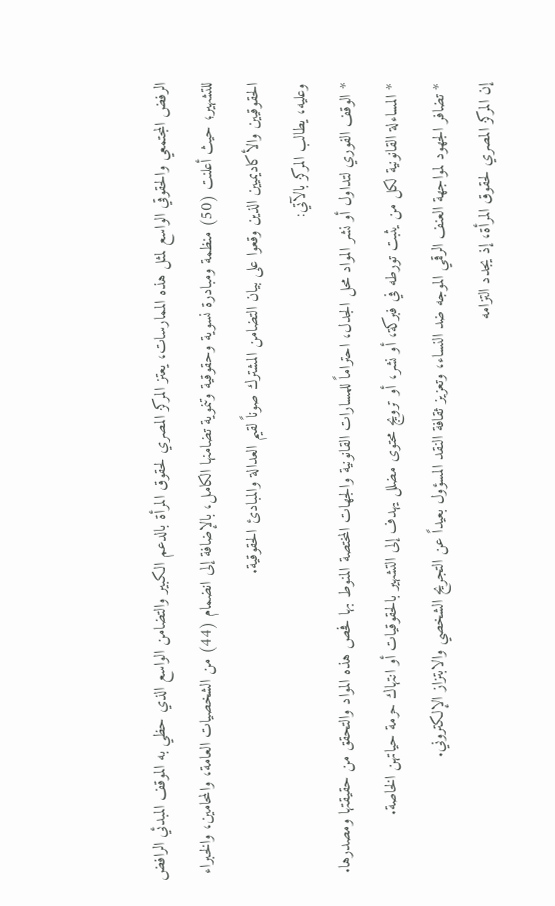الرفض المجتمعي والحقوقي الواسع لمثل هذه الممارسات، يعتز المركز المصري لحقوق المرأة بالدعم الكبير والتضامن الواسع الذي حظي به الموقف المبدئي الرافض للتشهير؛ حيث أعلنت (50) منظمة ومبادرة نسوية وحقوقية وتنموية تضامنها الكامل، بالإضافة إلى انضمام (44) من الشخصيات العامة، والمحامين، والخبراء الحقوقيين والأكاديميين الذين وقعوا على بيان التضامن المشترك صوناً لقيم العدالة والمبادئ الحقوقية.
وعليه، يطالب المركز بالآتي:
* الوقف الفوري لتداول أو نشر المواد محل الجدل، احتراماً للمسارات القانونية والجهات المختصة المنوط بها فحص هذه المواد والتحقق من حقيقتها ومصدرها.
* المساءلة القانونية لكل من يثبت تورطه في فبركة، أو نشر، أو ترويج محتوى مضلل يهدف إلى التشهير بالحقوقيات أو انتهاك حرمة حياتهن الخاصة.
* تضافر الجهود لمواجهة العنف الرقمي الموجه ضد النساء، وتعزيز ثقافة النقد المسؤول بعيداً عن التجريح الشخصي والابتزاز الإلكتروني.
إن المركز المصري لحقوق المرأة، إذ يجدد التزامه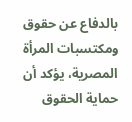بالدفاع عن حقوق ومكتسبات المرأة المصرية، يؤكد أن حماية الحقوق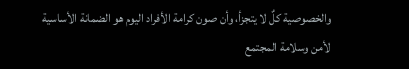والخصوصية كلٌ لا يتجزأ، وأن صون كرامة الأفراد اليوم هو الضمانة الأساسية لأمن وسلامة المجتمع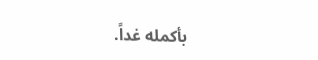بأكمله غداً.